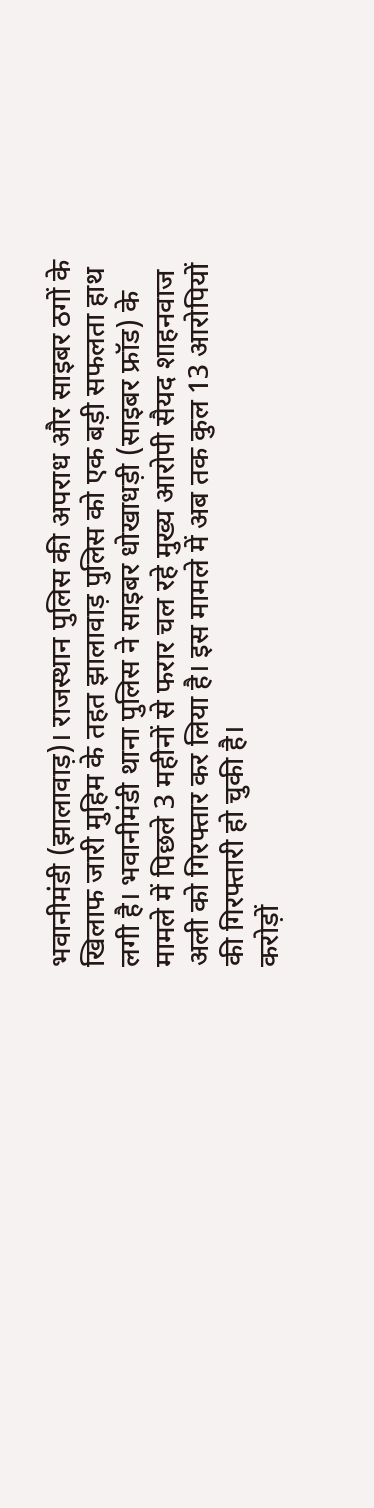भवानीमंडी (झालावाड़)। राजस्थान पुलिस की अपराध और साइबर ठगों के खिलाफ जारी मुहिम के तहत झालावाड़ पुलिस को एक बड़ी सफलता हाथ लगी है। भवानीमंडी थाना पुलिस ने साइबर धोखाधड़ी (साइबर फ्रॉड) के मामले में पिछले 3 महीनों से फरार चल रहे मुख्य आरोपी सैयद शाहनवाज अली को गिरफ्तार कर लिया है। इस मामले में अब तक कुल 13 आरोपियों की गिरफ्तारी हो चुकी है।
करोड़ों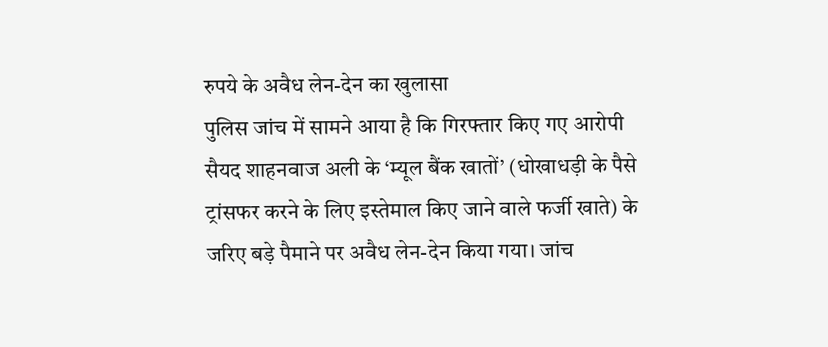रुपये के अवैध लेन-देन का खुलासा
पुलिस जांच में सामने आया है कि गिरफ्तार किए गए आरोपी सैयद शाहनवाज अली के ‘म्यूल बैंक खातों’ (धोखाधड़ी के पैसे ट्रांसफर करने के लिए इस्तेमाल किए जाने वाले फर्जी खाते) के जरिए बड़े पैमाने पर अवैध लेन-देन किया गया। जांच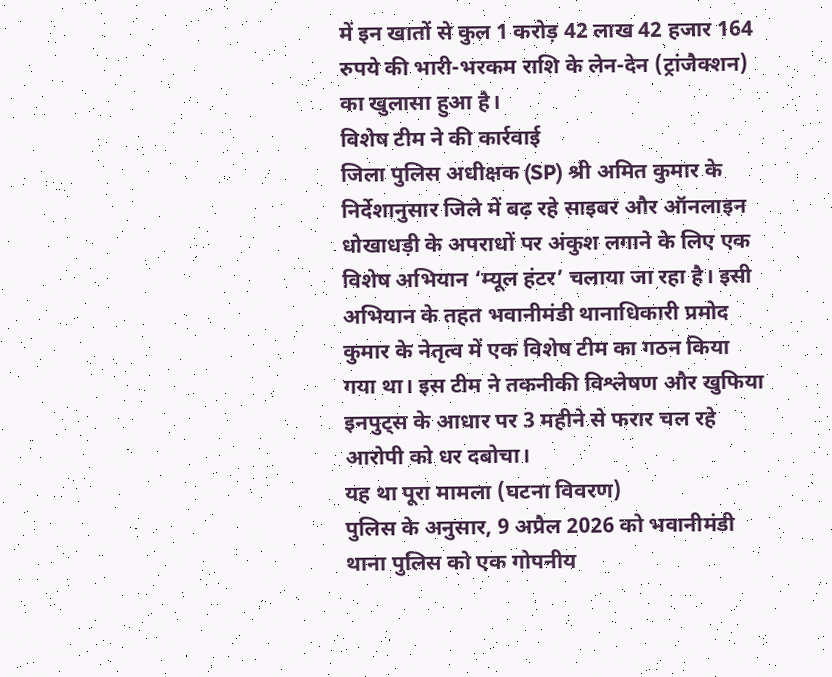में इन खातों से कुल 1 करोड़ 42 लाख 42 हजार 164 रुपये की भारी-भरकम राशि के लेन-देन (ट्रांजैक्शन) का खुलासा हुआ है।
विशेष टीम ने की कार्रवाई
जिला पुलिस अधीक्षक (SP) श्री अमित कुमार के निर्देशानुसार जिले में बढ़ रहे साइबर और ऑनलाइन धोखाधड़ी के अपराधों पर अंकुश लगाने के लिए एक विशेष अभियान ‘म्यूल हंटर’ चलाया जा रहा है। इसी अभियान के तहत भवानीमंडी थानाधिकारी प्रमोद कुमार के नेतृत्व में एक विशेष टीम का गठन किया गया था। इस टीम ने तकनीकी विश्लेषण और खुफिया इनपुट्स के आधार पर 3 महीने से फरार चल रहे आरोपी को धर दबोचा।
यह था पूरा मामला (घटना विवरण)
पुलिस के अनुसार, 9 अप्रैल 2026 को भवानीमंडी थाना पुलिस को एक गोपनीय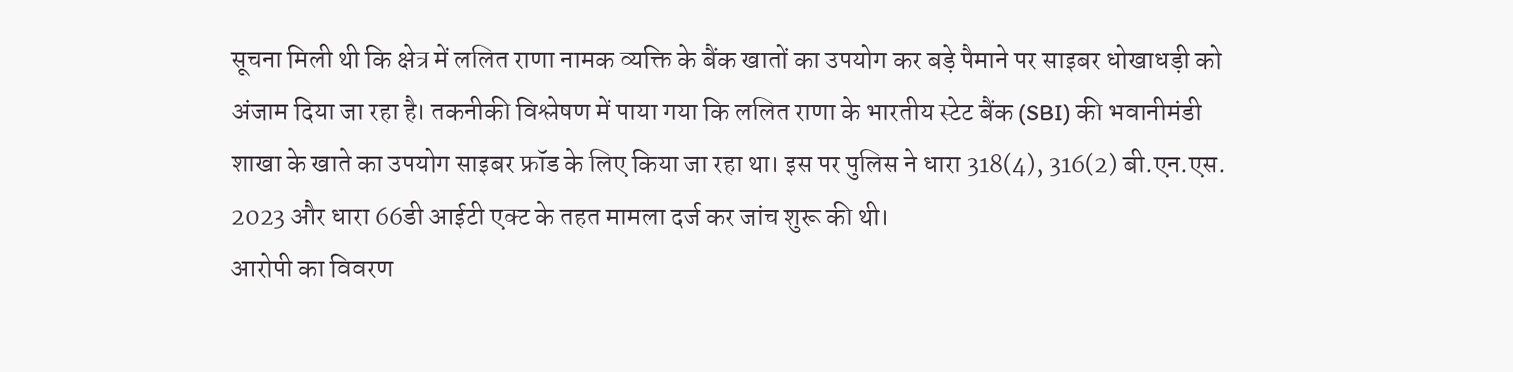सूचना मिली थी कि क्षेत्र में ललित राणा नामक व्यक्ति के बैंक खातों का उपयोग कर बड़े पैमाने पर साइबर धोखाधड़ी को अंजाम दिया जा रहा है। तकनीकी विश्लेषण में पाया गया कि ललित राणा के भारतीय स्टेट बैंक (SBI) की भवानीमंडी शाखा के खाते का उपयोग साइबर फ्रॉड के लिए किया जा रहा था। इस पर पुलिस ने धारा 318(4), 316(2) बी.एन.एस. 2023 और धारा 66डी आईटी एक्ट के तहत मामला दर्ज कर जांच शुरू की थी।
आरोपी का विवरण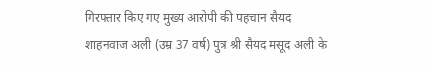गिरफ्तार किए गए मुख्य आरोपी की पहचान सैयद शाहनवाज अली (उम्र 37 वर्ष) पुत्र श्री सैयद मसूद अली के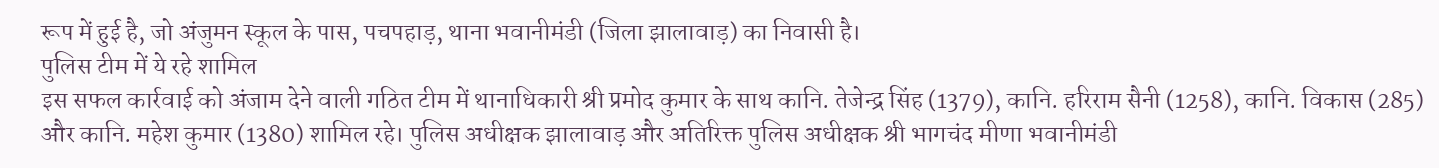रूप में हुई है, जो अंजुमन स्कूल के पास, पचपहाड़, थाना भवानीमंडी (जिला झालावाड़) का निवासी है।
पुलिस टीम में ये रहे शामिल
इस सफल कार्रवाई को अंजाम देने वाली गठित टीम में थानाधिकारी श्री प्रमोद कुमार के साथ कानि. तेजेन्द्र सिंह (1379), कानि. हरिराम सैनी (1258), कानि. विकास (285) और कानि. महेश कुमार (1380) शामिल रहे। पुलिस अधीक्षक झालावाड़ और अतिरिक्त पुलिस अधीक्षक श्री भागचंद मीणा भवानीमंडी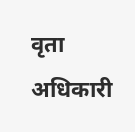वृता अधिकारी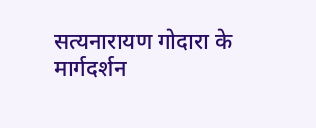सत्यनारायण गोदारा के मार्गदर्शन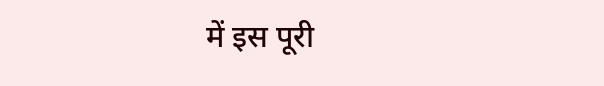में इस पूरी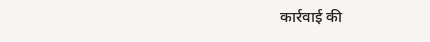कार्रवाई की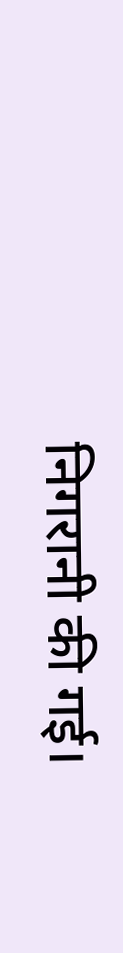निगरानी की गई।